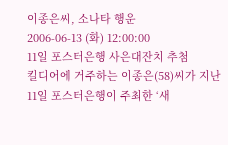이종은씨, 소나타 행운
2006-06-13 (화) 12:00:00
11일 포스터은행 사은대잔치 추첨
킬디어에 거주하는 이종은(58)씨가 지난 11일 포스터은행이 주최한 ‘새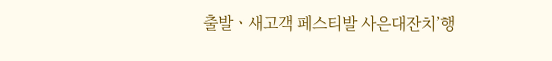출발ㆍ새고객 페스티발 사은대잔치’행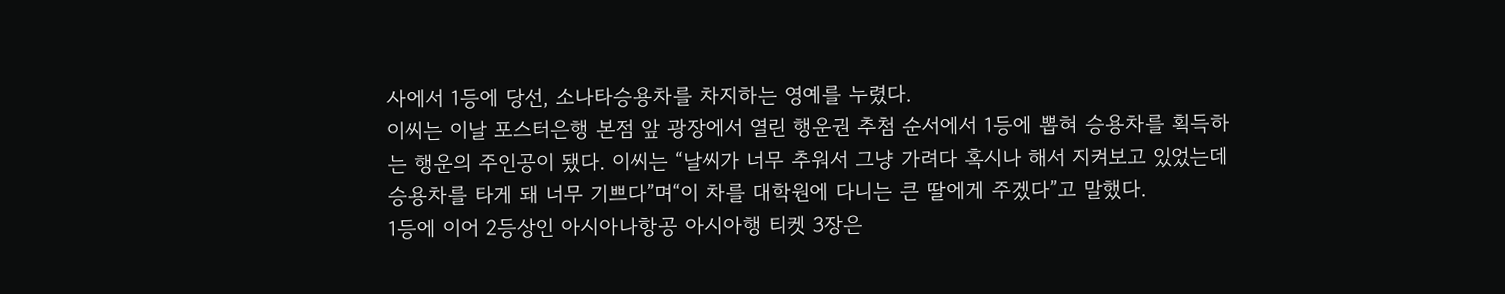사에서 1등에 당선, 소나타승용차를 차지하는 영예를 누렸다.
이씨는 이날 포스터은행 본점 앞 광장에서 열린 행운권 추첨 순서에서 1등에 뽑혀 승용차를 획득하는 행운의 주인공이 됐다. 이씨는 “날씨가 너무 추워서 그냥 가려다 혹시나 해서 지켜보고 있었는데 승용차를 타게 돼 너무 기쁘다”며“이 차를 대학원에 다니는 큰 딸에게 주겠다”고 말했다.
1등에 이어 2등상인 아시아나항공 아시아행 티켓 3장은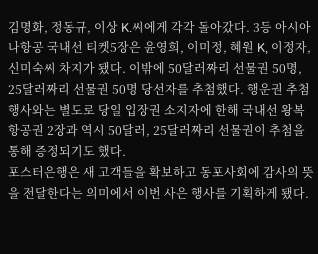김명화, 정동규, 이상 K.씨에게 각각 돌아갔다. 3등 아시아나항공 국내선 티켓5장은 윤영희, 이미정, 혜원 K, 이정자, 신미숙씨 차지가 됐다. 이밖에 50달러짜리 선물권 50명, 25달러짜리 선물권 50명 당선자를 추첨했다. 행운권 추첨행사와는 별도로 당일 입장권 소지자에 한해 국내선 왕복 항공권 2장과 역시 50달러, 25달러짜리 선물권이 추첨을 통해 증정되기도 했다.
포스터은행은 새 고객들을 확보하고 동포사회에 감사의 뜻을 전달한다는 의미에서 이번 사은 행사를 기획하게 됐다.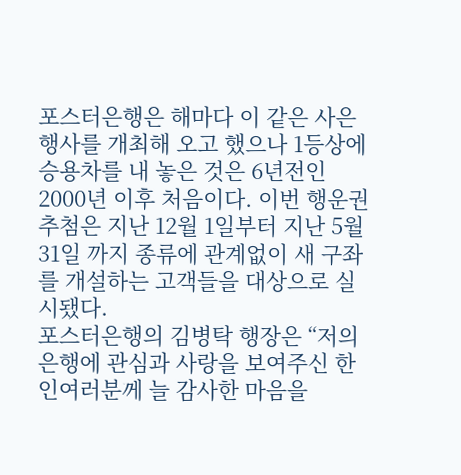포스터은행은 해마다 이 같은 사은행사를 개최해 오고 했으나 1등상에 승용차를 내 놓은 것은 6년전인 2000년 이후 처음이다. 이번 행운권 추첨은 지난 12월 1일부터 지난 5월 31일 까지 종류에 관계없이 새 구좌를 개설하는 고객들을 대상으로 실시됐다.
포스터은행의 김병탁 행장은 “저의 은행에 관심과 사랑을 보여주신 한인여러분께 늘 감사한 마음을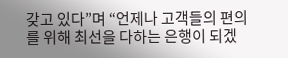갖고 있다”며 “언제나 고객들의 편의를 위해 최선을 다하는 은행이 되겠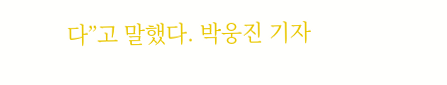다”고 말했다. 박웅진 기자